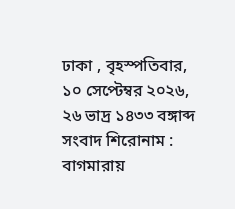ঢাকা , বৃহস্পতিবার, ১০ সেপ্টেম্বর ২০২৬, ২৬ ভাদ্র ১৪৩৩ বঙ্গাব্দ
সংবাদ শিরোনাম :
বাগমারায়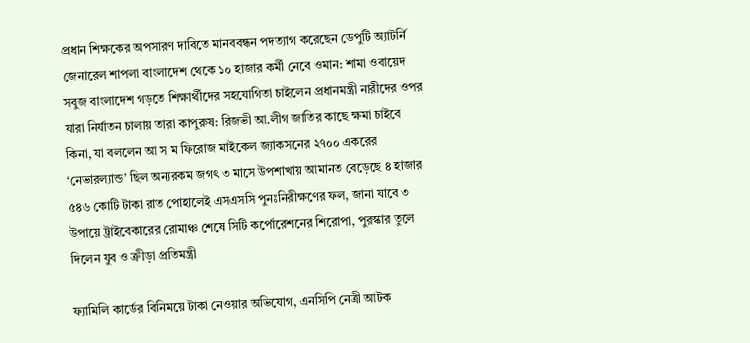প্রধান শিক্ষকের অপসারণ দাবিতে মানববন্ধন পদত্যাগ করেছেন ডেপুটি অ্যাটর্নি জেনারেল শাপলা বাংলাদেশ থেকে ১০ হাজার কর্মী নেবে ওমান: শামা ওবায়েদ সবুজ বাংলাদেশ গড়তে শিক্ষার্থীদের সহযোগিতা চাইলেন প্রধানমন্ত্রী নারীদের ওপর যারা নির্যাতন চালায় তারা কাপুরুষ: রিজভী আ.লীগ জাতির কাছে ক্ষমা চাইবে কিনা, যা বললেন আ স ম ফিরোজ মাইকেল জ্যাকসনের ২৭০০ একরের ‘নেভারল্যান্ড’ ছিল অন্যরকম জগৎ ৩ মাসে উপশাখায় আমানত বেড়েছে ৪ হাজার ৫৪৬ কোটি টাকা রাত পোহালেই এসএসসি পুনঃনিরীক্ষণের ফল, জানা যাবে ৩ উপায়ে ট্রাইবেকারের রোমাঞ্চ শেষে সিটি কর্পোরেশনের শিরোপা, পুরস্কার তুলে দিলেন যুব ও ক্রীড়া প্রতিমন্ত্রী

ফ্যামিলি কার্ডের বিনিময়ে টাকা নেওয়ার অভিযোগ, এনসিপি নেত্রী আটক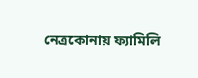নেত্রকোনায় ফ্যামিলি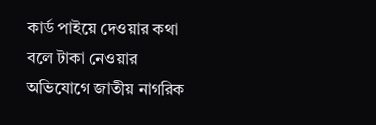কার্ড পাইয়ে দেওয়ার কথা বলে টাকা নেওয়ার অভিযোগে জাতীয় নাগরিক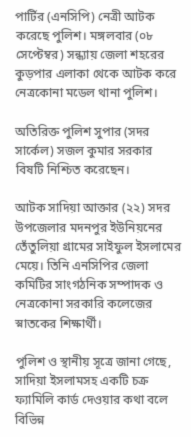পার্টির (এনসিপি) নেত্রী আটক করেছে পুলিশ। মঙ্গলবার (০৮ সেপ্টেম্বর) সন্ধ্যায় জেলা শহরের কুড়পার এলাকা থেকে আটক করে নেত্রকোনা মডেল থানা পুলিশ।

অতিরিক্ত পুলিশ সুপার (সদর সার্কেল) সজল কুমার সরকার বিষটি নিশ্চিত করেছেন।

আটক সাদিয়া আক্তার (২২) সদর উপজেলার মদনপুর ইউনিয়নের তেঁতুলিয়া গ্রামের সাইফুল ইসলামের মেয়ে। তিনি এনসিপির জেলা কমিটির সাংগঠনিক সম্পাদক ও নেত্রকোনা সরকারি কলেজের স্নাতকের শিক্ষার্থী।

পুলিশ ও স্থানীয় সূত্রে জানা গেছে, সাদিয়া ইসলামসহ একটি চক্র ফ্যামিলি কার্ড দেওয়ার কথা বলে বিভিন্ন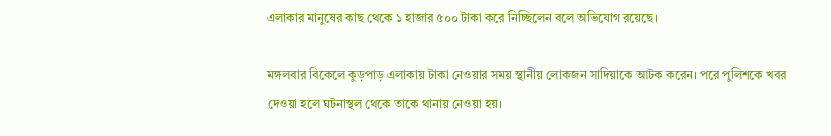এলাকার মানুষের কাছ থেকে ১ হাজার ৫০০ টাকা করে নিচ্ছিলেন বলে অভিযোগ রয়েছে।

মঙ্গলবার বিকেলে কুড়পাড় এলাকায় টাকা নেওয়ার সময় স্থানীয় লোকজন সাদিয়াকে আটক করেন। পরে পুলিশকে খবর দেওয়া হলে ঘটনাস্থল থেকে তাকে থানায় নেওয়া হয়।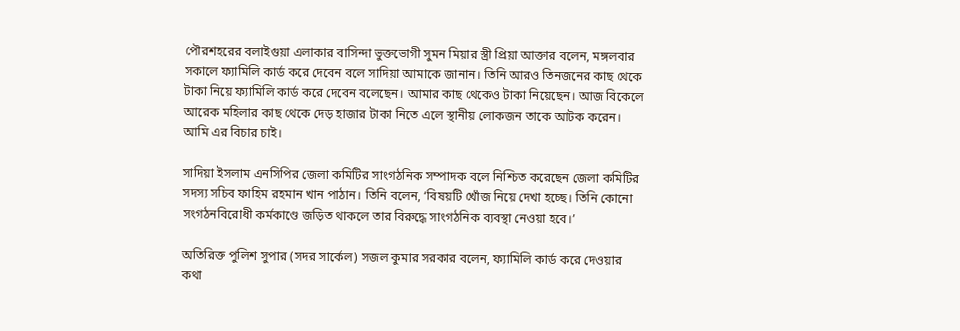পৌরশহরের বলাইগুয়া এলাকার বাসিন্দা ভুক্তভোগী সুমন মিয়ার স্ত্রী প্রিয়া আক্তার বলেন, মঙ্গলবার সকালে ফ্যামিলি কার্ড করে দেবেন বলে সাদিয়া আমাকে জানান। তিনি আরও তিনজনের কাছ থেকে টাকা নিয়ে ফ্যামিলি কার্ড করে দেবেন বলেছেন। আমার কাছ থেকেও টাকা নিয়েছেন। আজ বিকেলে আরেক মহিলার কাছ থেকে দেড় হাজার টাকা নিতে এলে স্থানীয় লোকজন তাকে আটক করেন। আমি এর বিচার চাই।

সাদিয়া ইসলাম এনসিপির জেলা কমিটির সাংগঠনিক সম্পাদক বলে নিশ্চিত করেছেন জেলা কমিটির সদস্য সচিব ফাহিম রহমান খান পাঠান। তিনি বলেন, ‘বিষয়টি খোঁজ নিয়ে দেখা হচ্ছে। তিনি কোনো সংগঠনবিরোধী কর্মকাণ্ডে জড়িত থাকলে তার বিরুদ্ধে সাংগঠনিক ব্যবস্থা নেওয়া হবে।’

অতিরিক্ত পুলিশ সুপার (সদর সার্কেল) সজল কুমার সরকার বলেন, ফ্যামিলি কার্ড করে দেওয়ার কথা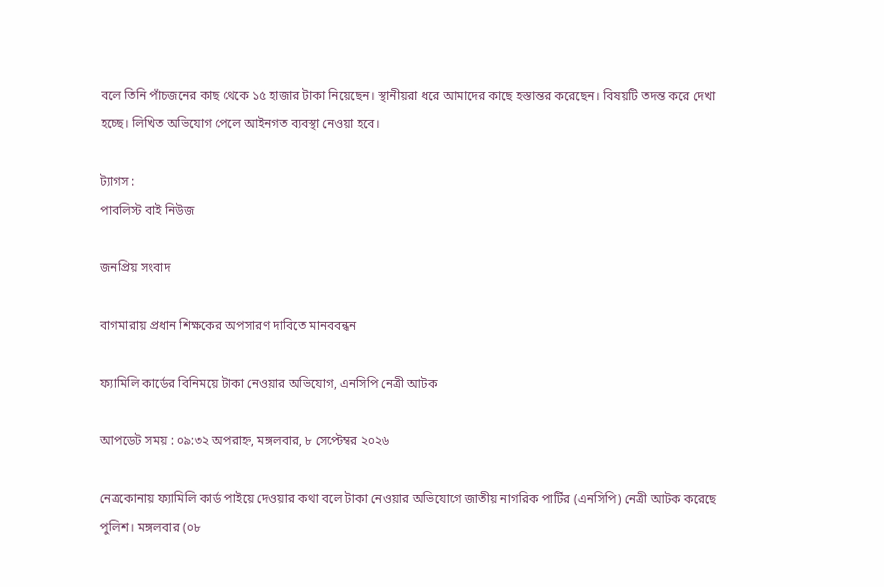বলে তিনি পাঁচজনের কাছ থেকে ১৫ হাজার টাকা নিয়েছেন। স্থানীয়রা ধরে আমাদের কাছে হস্তান্তর করেছেন। বিষয়টি তদন্ত করে দেখা হচ্ছে। লিখিত অভিযোগ পেলে আইনগত ব্যবস্থা নেওয়া হবে।

ট্যাগস :
পাবলিস্ট বাই নিউজ

জনপ্রিয় সংবাদ

বাগমারায় প্রধান শিক্ষকের অপসারণ দাবিতে মানববন্ধন

ফ্যামিলি কার্ডের বিনিময়ে টাকা নেওয়ার অভিযোগ, এনসিপি নেত্রী আটক

আপডেট সময় : ০৯:৩২ অপরাহ্ন, মঙ্গলবার, ৮ সেপ্টেম্বর ২০২৬

নেত্রকোনায় ফ্যামিলি কার্ড পাইয়ে দেওয়ার কথা বলে টাকা নেওয়ার অভিযোগে জাতীয় নাগরিক পার্টির (এনসিপি) নেত্রী আটক করেছে পুলিশ। মঙ্গলবার (০৮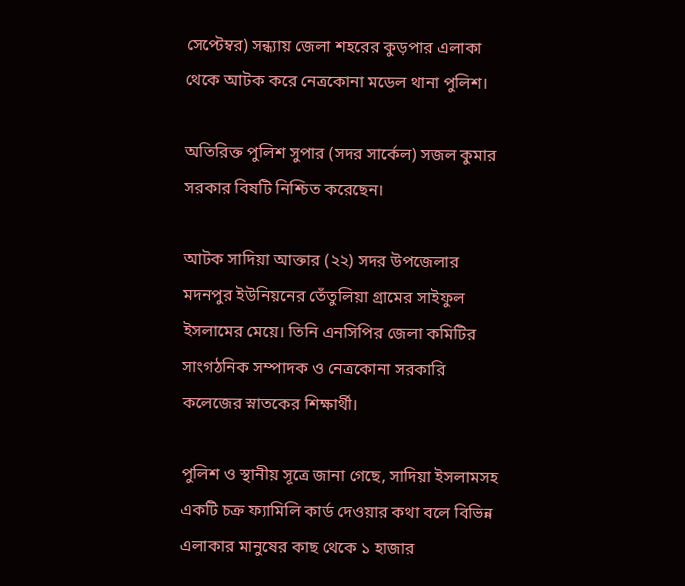সেপ্টেম্বর) সন্ধ্যায় জেলা শহরের কুড়পার এলাকা থেকে আটক করে নেত্রকোনা মডেল থানা পুলিশ।

অতিরিক্ত পুলিশ সুপার (সদর সার্কেল) সজল কুমার সরকার বিষটি নিশ্চিত করেছেন।

আটক সাদিয়া আক্তার (২২) সদর উপজেলার মদনপুর ইউনিয়নের তেঁতুলিয়া গ্রামের সাইফুল ইসলামের মেয়ে। তিনি এনসিপির জেলা কমিটির সাংগঠনিক সম্পাদক ও নেত্রকোনা সরকারি কলেজের স্নাতকের শিক্ষার্থী।

পুলিশ ও স্থানীয় সূত্রে জানা গেছে, সাদিয়া ইসলামসহ একটি চক্র ফ্যামিলি কার্ড দেওয়ার কথা বলে বিভিন্ন এলাকার মানুষের কাছ থেকে ১ হাজার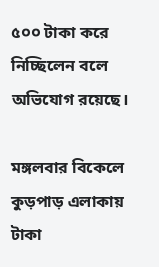৫০০ টাকা করে নিচ্ছিলেন বলে অভিযোগ রয়েছে।

মঙ্গলবার বিকেলে কুড়পাড় এলাকায় টাকা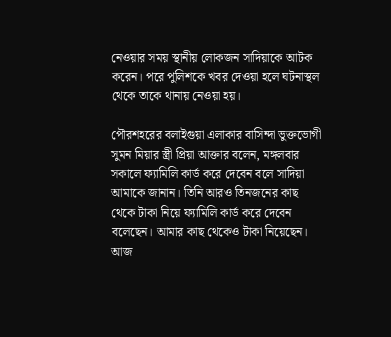নেওয়ার সময় স্থানীয় লোকজন সাদিয়াকে আটক করেন। পরে পুলিশকে খবর দেওয়া হলে ঘটনাস্থল থেকে তাকে থানায় নেওয়া হয়।

পৌরশহরের বলাইগুয়া এলাকার বাসিন্দা ভুক্তভোগী সুমন মিয়ার স্ত্রী প্রিয়া আক্তার বলেন, মঙ্গলবার সকালে ফ্যামিলি কার্ড করে দেবেন বলে সাদিয়া আমাকে জানান। তিনি আরও তিনজনের কাছ থেকে টাকা নিয়ে ফ্যামিলি কার্ড করে দেবেন বলেছেন। আমার কাছ থেকেও টাকা নিয়েছেন। আজ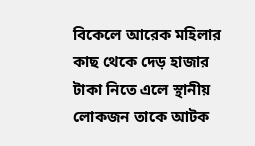বিকেলে আরেক মহিলার কাছ থেকে দেড় হাজার টাকা নিতে এলে স্থানীয় লোকজন তাকে আটক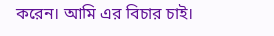করেন। আমি এর বিচার চাই।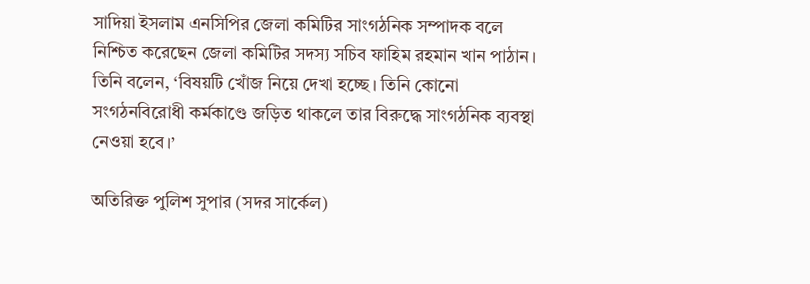সাদিয়া ইসলাম এনসিপির জেলা কমিটির সাংগঠনিক সম্পাদক বলে নিশ্চিত করেছেন জেলা কমিটির সদস্য সচিব ফাহিম রহমান খান পাঠান। তিনি বলেন, ‘বিষয়টি খোঁজ নিয়ে দেখা হচ্ছে। তিনি কোনো সংগঠনবিরোধী কর্মকাণ্ডে জড়িত থাকলে তার বিরুদ্ধে সাংগঠনিক ব্যবস্থা নেওয়া হবে।’

অতিরিক্ত পুলিশ সুপার (সদর সার্কেল)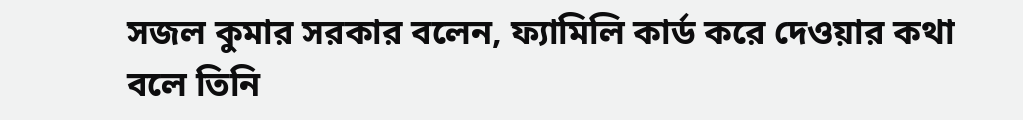সজল কুমার সরকার বলেন, ফ্যামিলি কার্ড করে দেওয়ার কথা বলে তিনি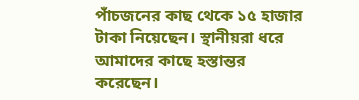পাঁচজনের কাছ থেকে ১৫ হাজার টাকা নিয়েছেন। স্থানীয়রা ধরে আমাদের কাছে হস্তান্তর করেছেন।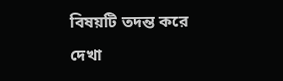বিষয়টি তদন্ত করে দেখা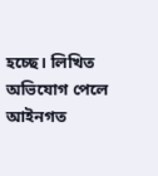হচ্ছে। লিখিত অভিযোগ পেলে আইনগত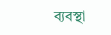ব্যবস্থা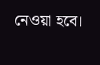নেওয়া হবে।